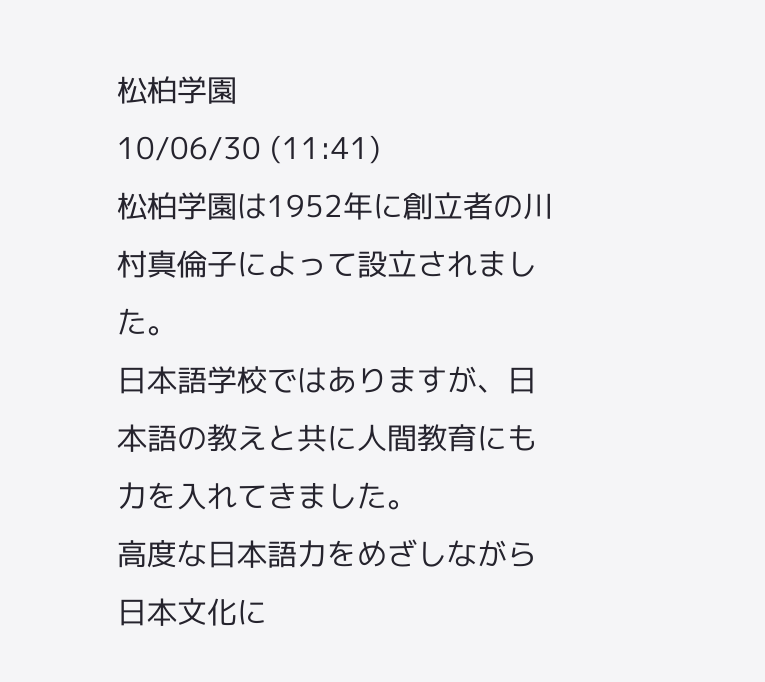松柏学園
10/06/30 (11:41)
松柏学園は1952年に創立者の川村真倫子によって設立されました。
日本語学校ではありますが、日本語の教えと共に人間教育にも力を入れてきました。
高度な日本語力をめざしながら日本文化に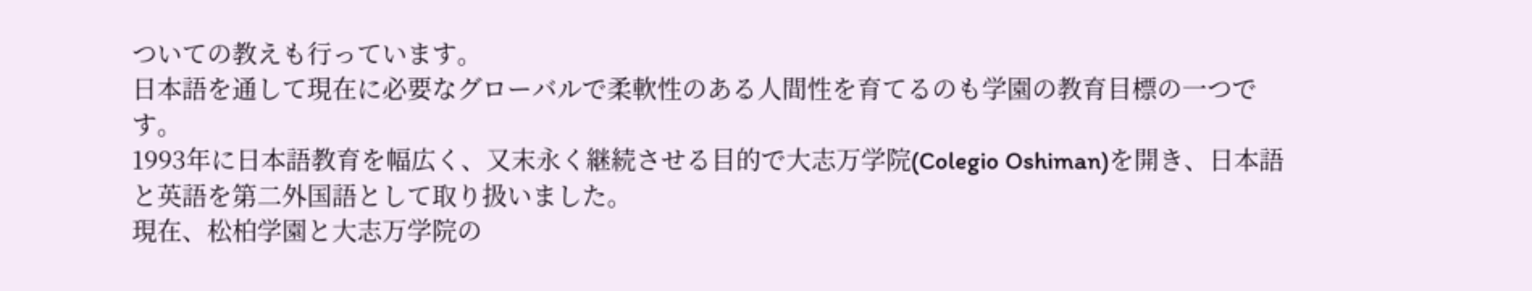ついての教えも行っています。
日本語を通して現在に必要なグローバルで柔軟性のある人間性を育てるのも学園の教育目標の一つです。
1993年に日本語教育を幅広く、又末永く継続させる目的で大志万学院(Colegio Oshiman)を開き、日本語と英語を第二外国語として取り扱いました。
現在、松柏学園と大志万学院の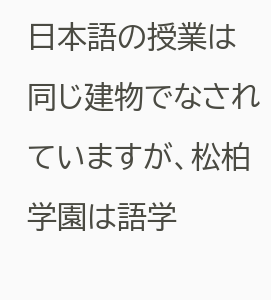日本語の授業は同じ建物でなされていますが、松柏学園は語学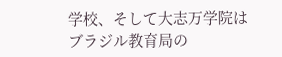学校、そして大志万学院はブラジル教育局の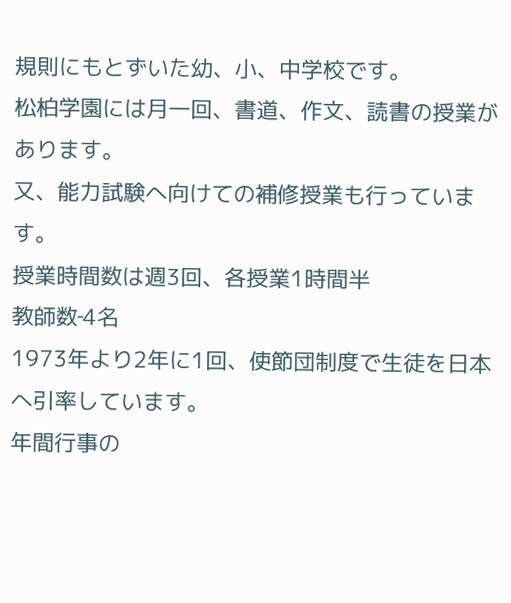規則にもとずいた幼、小、中学校です。
松柏学園には月一回、書道、作文、読書の授業があります。
又、能力試験へ向けての補修授業も行っています。
授業時間数は週3回、各授業1時間半
教師数‐4名
1973年より2年に1回、使節団制度で生徒を日本へ引率しています。
年間行事の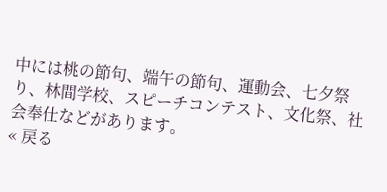中には桃の節句、端午の節句、運動会、七夕祭り、林間学校、スピーチコンテスト、文化祭、社会奉仕などがあります。
« 戻る